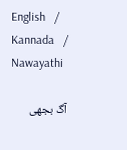English   /   Kannada   /   Nawayathi

آگ بجھی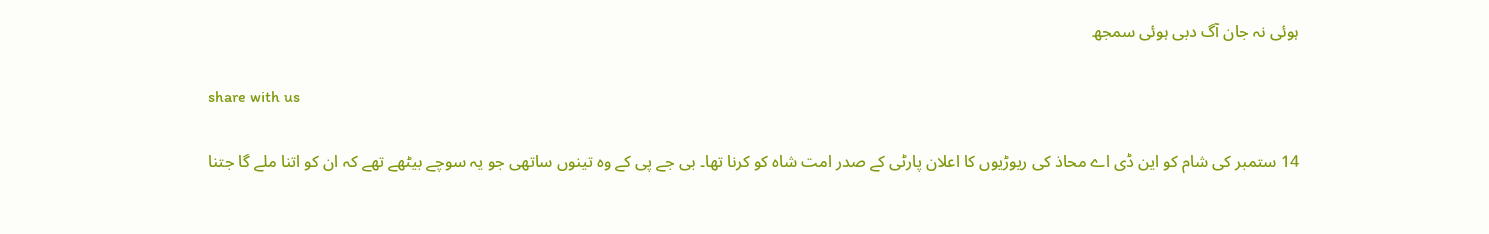ہوئی نہ جان آگ دبی ہوئی سمجھ

share with us

14 ستمبر کی شام کو این ڈی اے محاذ کی ریوڑیوں کا اعلان پارٹی کے صدر امت شاہ کو کرنا تھا۔ بی جے پی کے وہ تینوں ساتھی جو یہ سوچے بیٹھے تھے کہ ان کو اتنا ملے گا جتنا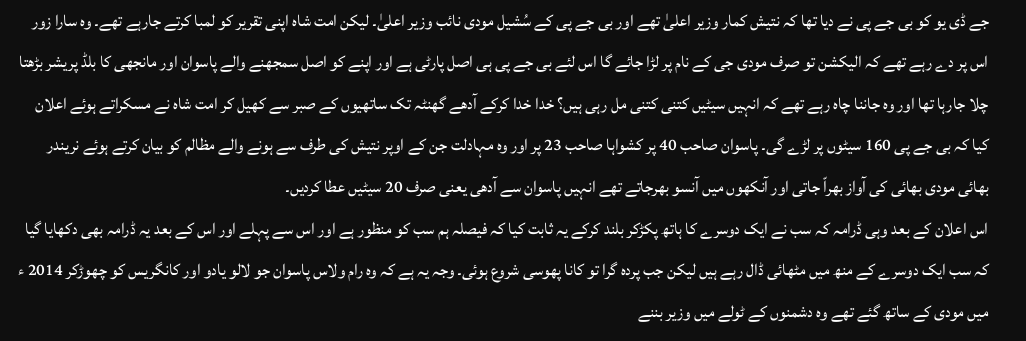جے ڈی یو کو بی جے پی نے دیا تھا کہ نتیش کمار وزیر اعلیٰ تھے اور بی جے پی کے سُشیل مودی نائب وزیر اعلیٰ۔ لیکن امت شاہ اپنی تقریر کو لمبا کرتے جارہے تھے۔ وہ سارا زور اس پر دے رہے تھے کہ الیکشن تو صرف مودی جی کے نام پر لڑا جائے گا اس لئے بی جے پی ہی اصل پارٹی ہے اور اپنے کو اصل سمجھنے والے پاسوان اور مانجھی کا بلڈ پریشر بڑھتا چلا جارہا تھا اور وہ جاننا چاہ رہے تھے کہ انہیں سیٹیں کتنی کتنی مل رہی ہیں؟ خدا خدا کرکے آدھے گھنٹہ تک ساتھیوں کے صبر سے کھیل کر امت شاہ نے مسکراتے ہوئے اعلان کیا کہ بی جے پی 160 سیٹوں پر لڑے گی۔ پاسوان صاحب 40 پر کشواہا صاحب 23 پر اور وہ مہادلت جن کے اوپر نتیش کی طرف سے ہونے والے مظالم کو بیان کرتے ہوئے نریندر بھائی مودی بھائی کی آواز بھراّ جاتی اور آنکھوں میں آنسو بھرجاتے تھے انہیں پاسوان سے آدھی یعنی صرف 20 سیٹیں عطا کردیں۔
اس اعلان کے بعد وہی ڈرامہ کہ سب نے ایک دوسرے کا ہاتھ پکڑکر بلند کرکے یہ ثابت کیا کہ فیصلہ ہم سب کو منظور ہے اور اس سے پہلے اور اس کے بعد یہ ڈرامہ بھی دکھایا گیا کہ سب ایک دوسرے کے منھ میں مٹھائی ڈال رہے ہیں لیکن جب پردہ گرا تو کانا پھوسی شروع ہوئی۔ وجہ یہ ہے کہ وہ رام ولاس پاسوان جو لالو یادو اور کانگریس کو چھوڑکر 2014 ء میں مودی کے ساتھ گئے تھے وہ دشمنوں کے ٹولے میں وزیر بننے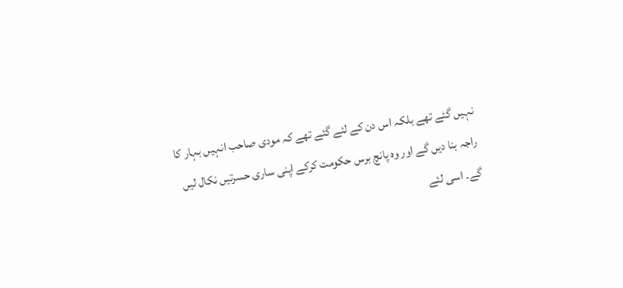نہیں گئے تھے بلکہ اس دن کے لئے گئے تھے کہ مودی صاحب انہیں بہار کا راجہ بنا دیں گے اور وہ پانچ برس حکومت کرکے اپنی ساری حسرتیں نکال لیں گے۔ اسی لئے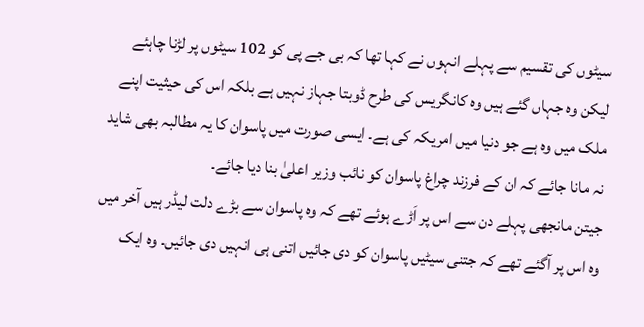سیٹوں کی تقسیم سے پہلے انہوں نے کہا تھا کہ بی جے پی کو 102 سیٹوں پر لڑنا چاہئے لیکن وہ جہاں گئے ہیں وہ کانگریس کی طرح ڈوبتا جہاز نہیں ہے بلکہ اس کی حیثیت اپنے ملک میں وہ ہے جو دنیا میں امریکہ کی ہے۔ ایسی صورت میں پاسوان کا یہ مطالبہ بھی شاید نہ مانا جائے کہ ان کے فرزند چراغ پاسوان کو نائب وزیر اعلیٰ بنا دیا جائے۔
جیتن مانجھی پہلے دن سے اس پر اَڑے ہوئے تھے کہ وہ پاسوان سے بڑے دلت لیڈر ہیں آخر میں وہ اس پر آگئے تھے کہ جتنی سیٹیں پاسوان کو دی جائیں اتنی ہی انہیں دی جائیں۔ وہ ایک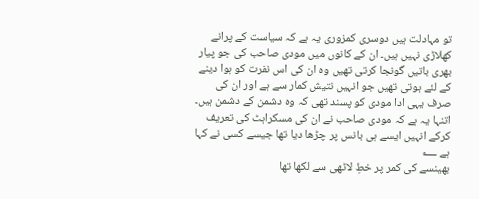تو مہادلت ہیں دوسری کمزوری یہ ہے کہ سیاست کے پرانے کھلاڑی نہیں ہیں۔ ان کے کانوں میں مودی صاحب کی جو پیار بھری باتیں گونجا کرتی تھیں وہ ان کی اس نفرت کو ہوا دینے کے لئے ہوتی تھیں جو انہیں نتیش کمار سے ہے اور ان کی صرف یہی ادا مودی کو پسند تھی کہ وہ دشمن کے دشمن ہیں۔ اتنہا یہ ہے کہ مودی صاحب نے ان کی مسکراہٹ کی تعریف کرکے انہیں ایسے ہی بانس پر چڑھا دیا تھا جیسے کسی نے کہا ہے ؂
بھینسے کی کمر پر خطِ لاٹھی سے لکھا تھا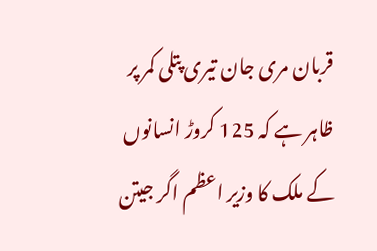قربان مری جان تیری پتلی کمر پر
ظاہر ہے کہ 125 کروڑ انسانوں کے ملک کا وزیر اعظم اگر جیتن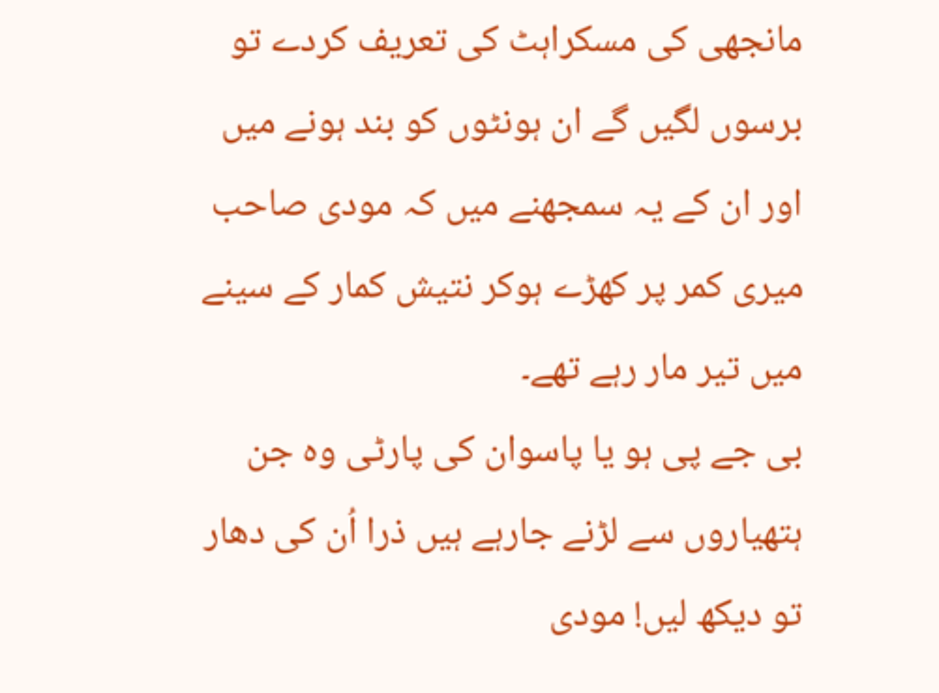مانجھی کی مسکراہٹ کی تعریف کردے تو برسوں لگیں گے ان ہونٹوں کو بند ہونے میں اور ان کے یہ سمجھنے میں کہ مودی صاحب میری کمر پر کھڑے ہوکر نتیش کمار کے سینے میں تیر مار رہے تھے۔
بی جے پی ہو یا پاسوان کی پارٹی وہ جن ہتھیاروں سے لڑنے جارہے ہیں ذرا اُن کی دھار تو دیکھ لیں! مودی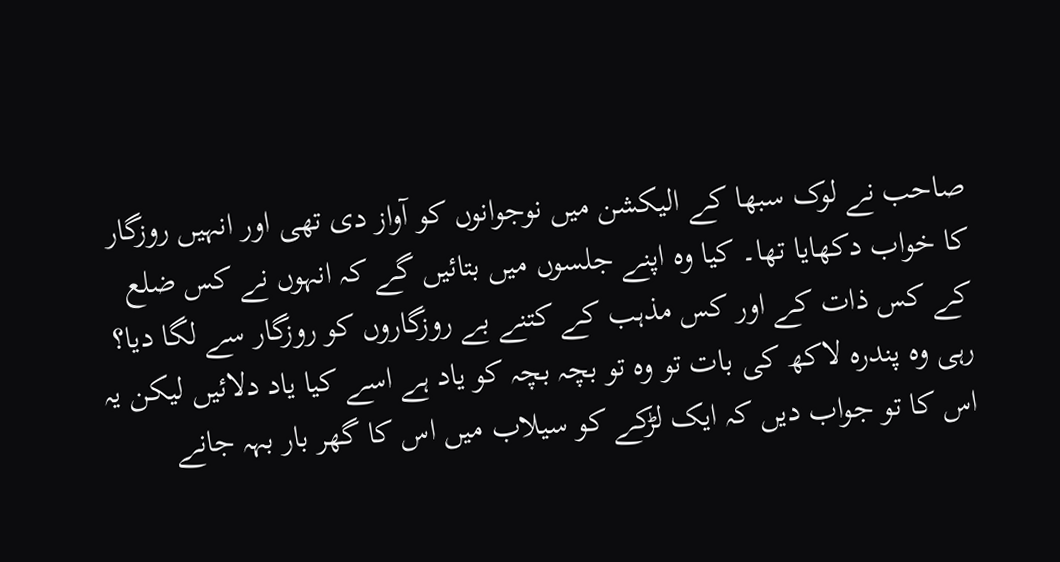صاحب نے لوک سبھا کے الیکشن میں نوجوانوں کو آواز دی تھی اور انہیں روزگار کا خواب دکھایا تھا۔ کیا وہ اپنے جلسوں میں بتائیں گے کہ انہوں نے کس ضلع کے کس ذات کے اور کس مذہب کے کتنے بے روزگاروں کو روزگار سے لگا دیا؟ رہی وہ پندرہ لاکھ کی بات تو وہ تو بچہ بچہ کو یاد ہے اسے کیا یاد دلائیں لیکن یہ اس کا تو جواب دیں کہ ایک لڑکے کو سیلاب میں اس کا گھر بار بہہ جانے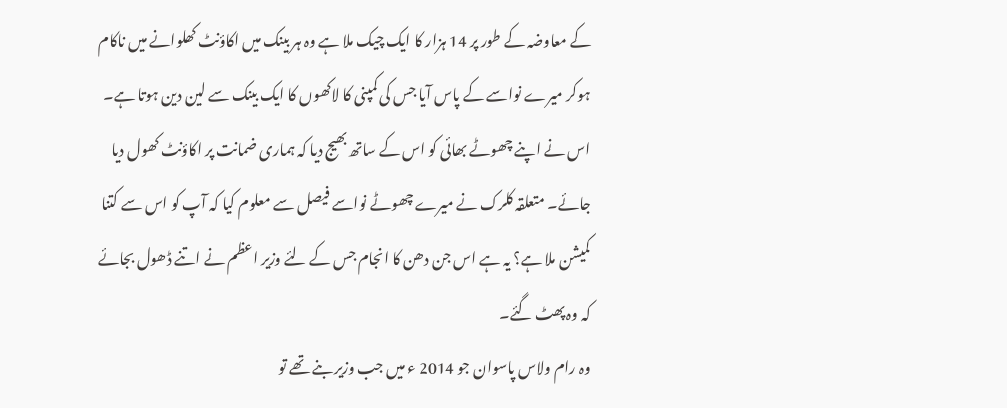کے معاوضہ کے طور پر 14 ہزار کا ایک چیک ملا ہے وہ ہر بینک میں اکاؤنٹ کھلوانے میں ناکام ہوکر میرے نواسے کے پاس آیا جس کی کمپنی کا لاکھوں کا ایک بینک سے لین دین ہوتا ہے۔ اس نے اپنے چھوٹے بھائی کو اس کے ساتھ بھیج دیا کہ ہماری ضمانت پر اکاؤنٹ کھول دیا جائے۔ متعلقہ کلرک نے میرے چھوٹے نواسے فیصل سے معلوم کیا کہ آپ کو اس سے کتنا کمیشن ملا ہے؟ یہ ہے اس جن دھن کا انجام جس کے لئے وزیر اعظم نے اتنے ڈھول بجائے کہ وہ پھٹ گئے۔
وہ رام ولاس پاسوان جو 2014 ء میں جب وزیر بنے تھے تو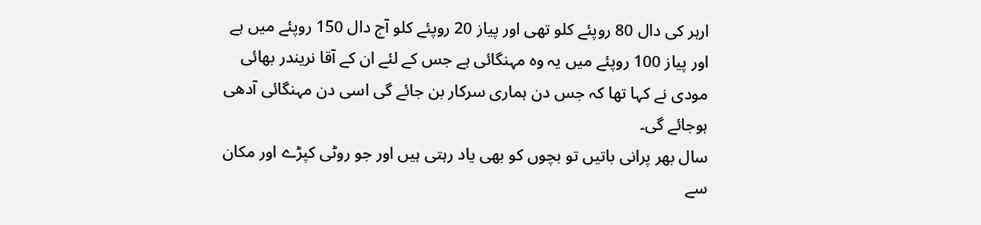ارہر کی دال 80 روپئے کلو تھی اور پیاز 20 روپئے کلو آج دال 150 روپئے میں ہے اور پیاز 100 روپئے میں یہ وہ مہنگائی ہے جس کے لئے ان کے آقا نریندر بھائی مودی نے کہا تھا کہ جس دن ہماری سرکار بن جائے گی اسی دن مہنگائی آدھی ہوجائے گی۔
سال بھر پرانی باتیں تو بچوں کو بھی یاد رہتی ہیں اور جو روٹی کپڑے اور مکان سے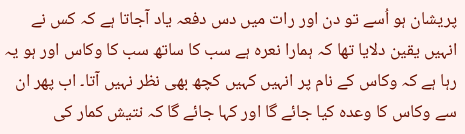پریشان ہو اُسے تو دن اور رات میں دس دفعہ یاد آجاتا ہے کہ کس نے انہیں یقین دلایا تھا کہ ہمارا نعرہ ہے سب کا ساتھ سب کا وکاس اور ہو یہ رہا ہے کہ وکاس کے نام پر انہیں کہیں کچھ بھی نظر نہیں آتا۔ اب پھر ان سے وکاس کا وعدہ کیا جائے گا اور کہا جائے گا کہ نتیش کمار کی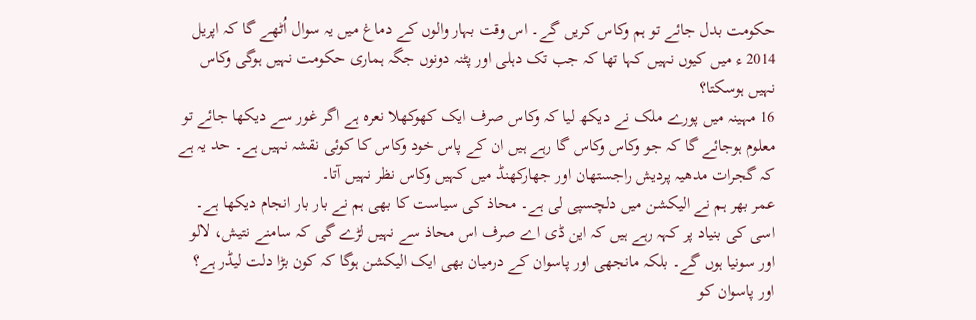حکومت بدل جائے تو ہم وکاس کریں گے۔ اس وقت بہار والوں کے دماغ میں یہ سوال اُٹھے گا کہ اپریل 2014 ء میں کیوں نہیں کہا تھا کہ جب تک دہلی اور پٹنہ دونوں جگہ ہماری حکومت نہیں ہوگی وکاس نہیں ہوسکتا؟
16 مہینہ میں پورے ملک نے دیکھ لیا کہ وکاس صرف ایک کھوکھلا نعرہ ہے اگر غور سے دیکھا جائے تو معلوم ہوجائے گا کہ جو وکاس وکاس گا رہے ہیں ان کے پاس خود وکاس کا کوئی نقشہ نہیں ہے۔ حد یہ ہے کہ گجرات مدھیہ پردیش راجستھان اور جھارکھنڈ میں کہیں وکاس نظر نہیں آتا۔
عمر بھر ہم نے الیکشن میں دلچسپی لی ہے۔ محاذ کی سیاست کا بھی ہم نے بار بار انجام دیکھا ہے۔ اسی کی بنیاد پر کہہ رہے ہیں کہ این ڈی اے صرف اس محاذ سے نہیں لڑے گی کہ سامنے نتیش، لالو اور سونیا ہوں گے۔ بلکہ مانجھی اور پاسوان کے درمیان بھی ایک الیکشن ہوگا کہ کون بڑا دلت لیڈر ہے؟ اور پاسوان کو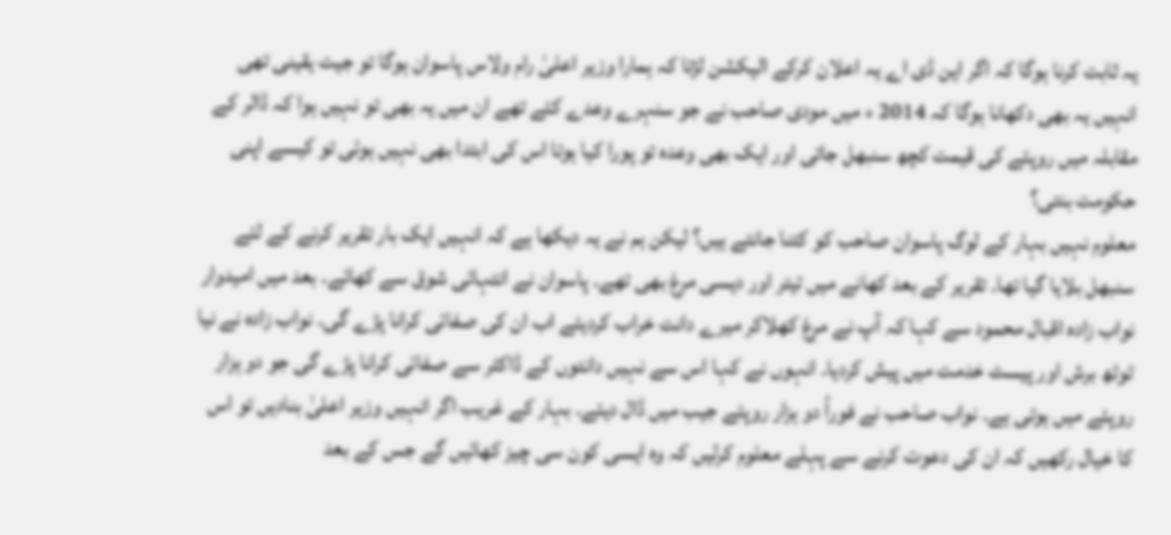یہ ثابت کرنا ہوگا کہ اگر این ڈی اے یہ اعلان کرکے الیکشن لڑتا کہ ہمارا وزیر اعلیٰ رام ولاس پاسوان ہوگا تو جیت یقینی تھی انہیں یہ بھی دکھانا ہوگا کہ 2014 ء میں مودی صاحب نے جو سنہرے وعدے کئے تھے ان میں یہ بھی تو نہیں ہوا کہ ڈالر کے مقابلہ میں روپئے کی قیمت کچھ سنبھل جاتی اور ایک بھی وعدہ تو پورا کیا ہوتا اس کی ابتدا بھی نہیں ہوئی تو کیسے اپنی حکومت بنتی؟
معلوم نہیں بہار کے لوگ پاسوان صاحب کو کتنا جانتے ہیں؟ لیکن ہم نے یہ دیکھا ہے کہ انہیں ایک بار تقریر کرنے کے لئے سنبھل بلایا گیا تھا۔ تقریر کے بعد کھانے میں تیتر اور دیسی مرغ بھی تھے۔ پاسوان نے انتہائی شوق سے کھائے۔ بعد میں امیدوار نواب زادہ اقبال محمود سے کہا کہ آپ نے مرغ کھلاکر میرے دانت خراب کردیئے اب ان کی صفائی کرانا پڑے گی۔ نواب زادہ نے نیا ٹوٹھ برش اور پیسٹ خدمت میں پیش کردیا۔ انہوں نے کہا اس سے نہیں دانتوں کے ڈاکٹر سے صفائی کرانا پڑے گی جو دو ہزار روپئے میں ہوتی ہے۔ نواب صاحب نے فوراً دو ہزار روپئے جیب میں ڈال دیئے۔ بہار کے غریب اگر انہیں وزیر اعلیٰ بنادیں تو اس کا خیال رکھیں کہ ان کی دعوت کرنے سے پہلے معلوم کرلیں کہ وہ ایسی کون سی چیز کھائیں گے جس کے بعد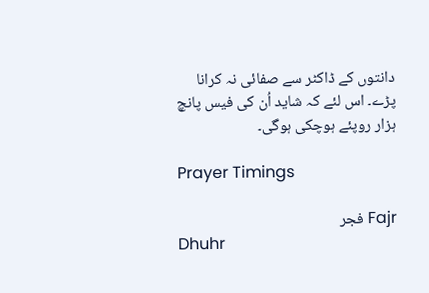دانتوں کے ڈاکٹر سے صفائی نہ کرانا پڑے۔ اس لئے کہ شاید اُن کی فیس پانچ ہزار روپئے ہوچکی ہوگی۔

Prayer Timings

Fajr فجر
Dhuhr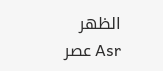الظهر
Asr عصر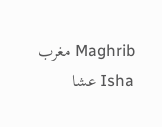Maghrib مغرب
Isha عشا